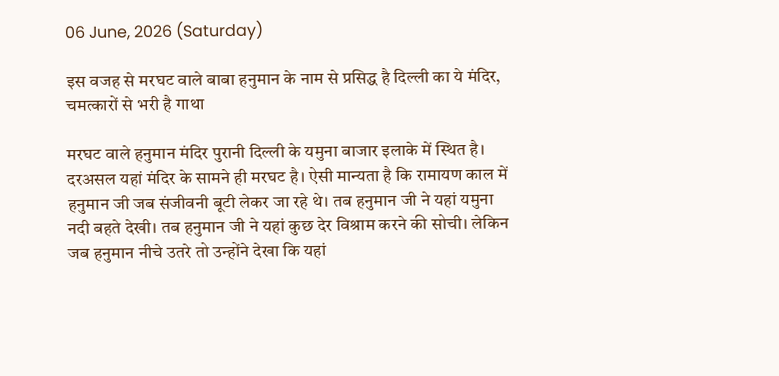06 June, 2026 (Saturday)

इस वजह से मरघट वाले बाबा हनुमान के नाम से प्रसिद्ध है दिल्ली का ये मंदिर, चमत्कारों से भरी है गाथा

मरघट वाले हनुमान मंदिर पुरानी दिल्ली के यमुना बाजार इलाके में स्थित है। दरअसल यहां मंदिर के सामने ही मरघट है। ऐसी मान्यता है कि रामायण काल में हनुमान जी जब संजीवनी बूटी लेकर जा रहे थे। तब हनुमान जी ने यहां यमुना नदी बहते देखी। तब हनुमान जी ने यहां कुछ देर विश्राम करने की सोची। लेकिन जब हनुमान नीचे उतरे तो उन्होंने देखा कि यहां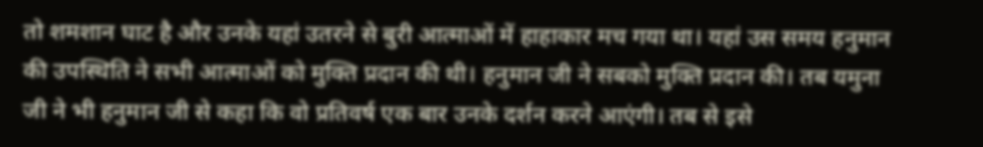तो शमशान घाट है और उनके यहां उतरने से बुरी आत्माओं में हाहाकार मच गया था। यहां उस समय हनुमान की उपस्थिति ने सभी आत्माओं को मुक्ति प्रदान की थी। हनुमान जी ने सबको मुक्ति प्रदान की। तब यमुना जी ने भी हनुमान जी से कहा कि वो प्रतिवर्ष एक बार उनके दर्शन करने आएंगी। तब से इसे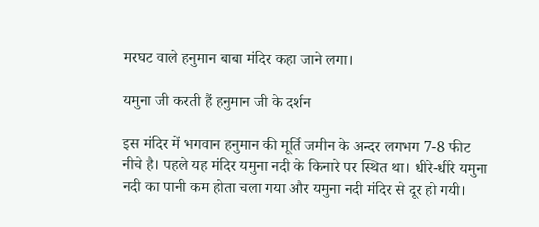मरघट वाले हनुमान बाबा मंदिर कहा जाने लगा।

यमुना जी करती हैं हनुमान जी के दर्शन

इस मंदिर में भगवान हनुमान की मूर्ति जमीन के अन्दर लगभग 7-8 फीट नीचे है। पहले यह मंदिर यमुना नदी के किनारे पर स्थित था। धीरे-धीरे यमुना नदी का पानी कम होता चला गया और यमुना नदी मंदिर से दूर हो गयी।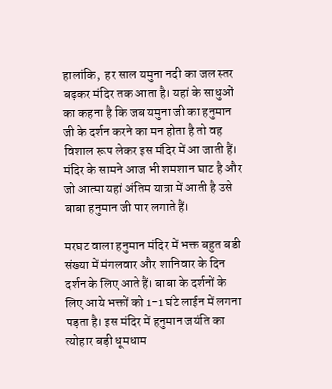हालांकि,  हर साल यमुना नदी का जल स्तर बढ़कर मंदिर तक आता है। यहां के साधुओं का कहना है कि जब यमुना जी का हनुमान जी के दर्शन करने का मन होता है तो वह विशाल रूप लेकर इस मंदिर में आ जाती हैं। मंदिर के सामने आज भी शमशान घाट है और जो आत्मा यहां अंतिम यात्रा में आती है उसे बाबा हनुमान जी पार लगाते हैं।

मरघट वाला हनुमान मंदिर में भक्त बहुत बडी संख्या में मंगलवार और शानिवार के दिन दर्शन के लिए आते हैं। बाबा के दर्शनों के लिए आये भक्तों को 1-1 घंटे लाईन में लगना पड़ता है। इस मंदिर में हनुमान जयंति का त्योहार बड़ी धूमधाम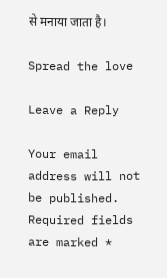से मनाया जाता है।

Spread the love

Leave a Reply

Your email address will not be published. Required fields are marked *